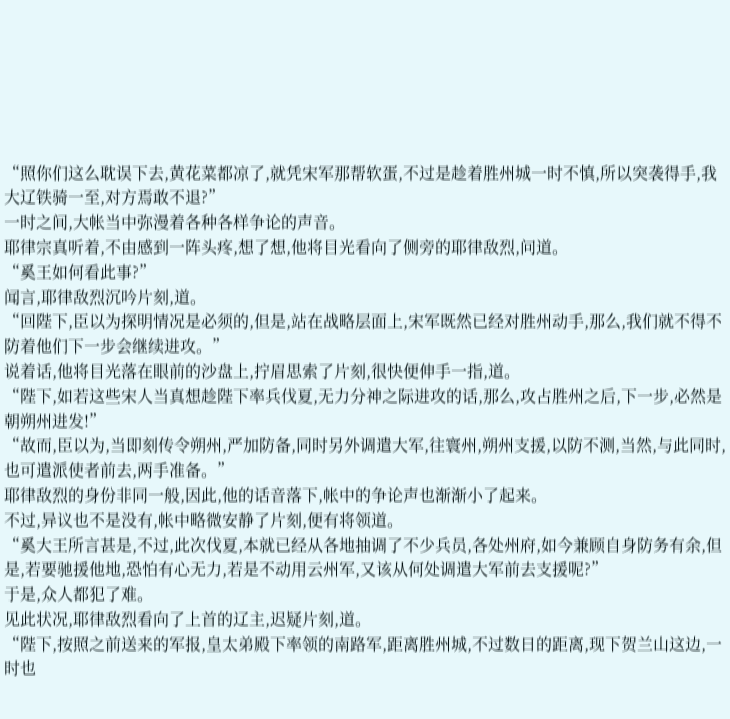“照你们这么耽误下去,黄花菜都凉了,就凭宋军那帮软蛋,不过是趁着胜州城一时不慎,所以突袭得手,我大辽铁骑一至,对方焉敢不退?”
一时之间,大帐当中弥漫着各种各样争论的声音。
耶律宗真听着,不由感到一阵头疼,想了想,他将目光看向了侧旁的耶律敌烈,问道。
“奚王如何看此事?”
闻言,耶律敌烈沉吟片刻,道。
“回陛下,臣以为探明情况是必须的,但是,站在战略层面上,宋军既然已经对胜州动手,那么,我们就不得不防着他们下一步会继续进攻。”
说着话,他将目光落在眼前的沙盘上,拧眉思索了片刻,很快便伸手一指,道。
“陛下,如若这些宋人当真想趁陛下率兵伐夏,无力分神之际进攻的话,那么,攻占胜州之后,下一步,必然是朝朔州进发!”
“故而,臣以为,当即刻传令朔州,严加防备,同时另外调遣大军,往寰州,朔州支援,以防不测,当然,与此同时,也可遣派使者前去,两手准备。”
耶律敌烈的身份非同一般,因此,他的话音落下,帐中的争论声也渐渐小了起来。
不过,异议也不是没有,帐中略微安静了片刻,便有将领道。
“奚大王所言甚是,不过,此次伐夏,本就已经从各地抽调了不少兵员,各处州府,如今兼顾自身防务有余,但是,若要驰援他地,恐怕有心无力,若是不动用云州军,又该从何处调遣大军前去支援呢?”
于是,众人都犯了难。
见此状况,耶律敌烈看向了上首的辽主,迟疑片刻,道。
“陛下,按照之前送来的军报,皇太弟殿下率领的南路军,距离胜州城,不过数日的距离,现下贺兰山这边,一时也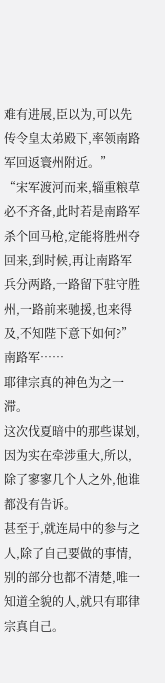难有进展,臣以为,可以先传令皇太弟殿下,率领南路军回返寰州附近。”
“宋军渡河而来,辎重粮草必不齐备,此时若是南路军杀个回马枪,定能将胜州夺回来,到时候,再让南路军兵分两路,一路留下驻守胜州,一路前来驰援,也来得及,不知陛下意下如何?”
南路军……
耶律宗真的神色为之一滞。
这次伐夏暗中的那些谋划,因为实在牵涉重大,所以,除了寥寥几个人之外,他谁都没有告诉。
甚至于,就连局中的参与之人,除了自己要做的事情,别的部分也都不清楚,唯一知道全貌的人,就只有耶律宗真自己。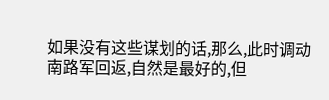如果没有这些谋划的话,那么,此时调动南路军回返,自然是最好的,但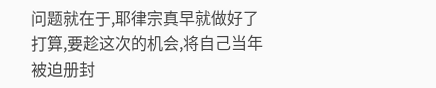问题就在于,耶律宗真早就做好了打算,要趁这次的机会,将自己当年被迫册封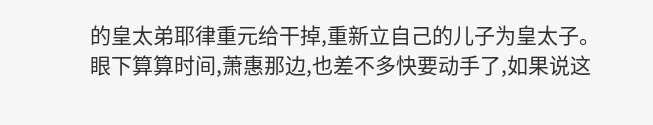的皇太弟耶律重元给干掉,重新立自己的儿子为皇太子。
眼下算算时间,萧惠那边,也差不多快要动手了,如果说这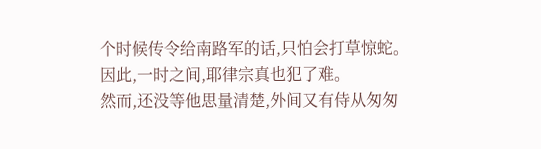个时候传令给南路军的话,只怕会打草惊蛇。
因此,一时之间,耶律宗真也犯了难。
然而,还没等他思量清楚,外间又有侍从匆匆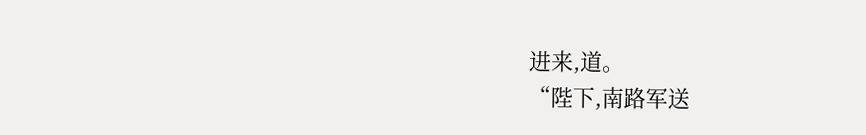进来,道。
“陛下,南路军送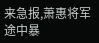来急报,萧惠将军途中暴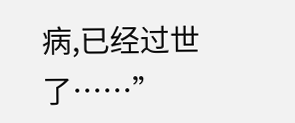病,已经过世了……”